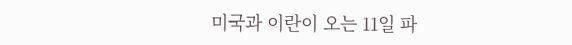미국과 이란이 오는 11일 파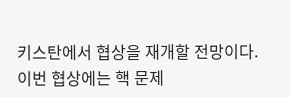키스탄에서 협상을 재개할 전망이다. 이번 협상에는 핵 문제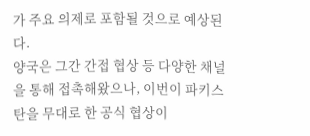가 주요 의제로 포함될 것으로 예상된다.
양국은 그간 간접 협상 등 다양한 채널을 통해 접촉해왔으나, 이번이 파키스탄을 무대로 한 공식 협상이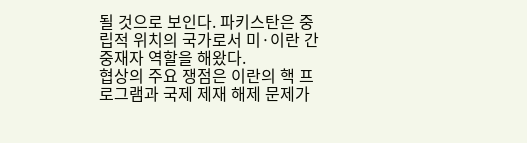될 것으로 보인다. 파키스탄은 중립적 위치의 국가로서 미·이란 간 중재자 역할을 해왔다.
협상의 주요 쟁점은 이란의 핵 프로그램과 국제 제재 해제 문제가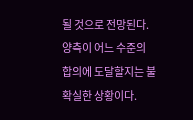될 것으로 전망된다. 양측이 어느 수준의 합의에 도달할지는 불확실한 상황이다.